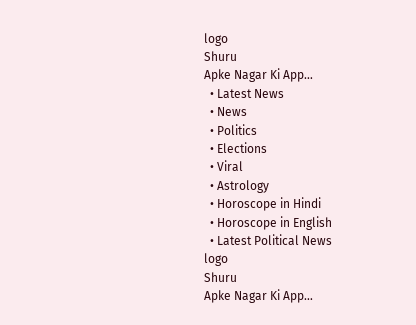logo
Shuru
Apke Nagar Ki App…
  • Latest News
  • News
  • Politics
  • Elections
  • Viral
  • Astrology
  • Horoscope in Hindi
  • Horoscope in English
  • Latest Political News
logo
Shuru
Apke Nagar Ki App…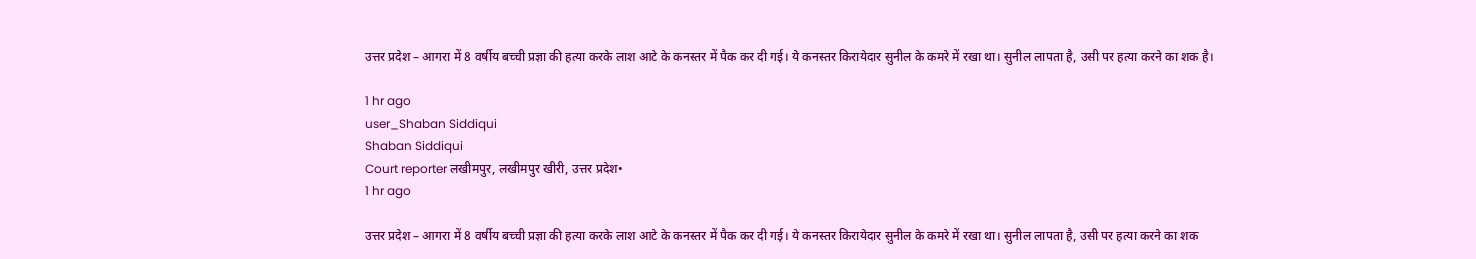उत्तर प्रदेश – आगरा में 8 वर्षीय बच्ची प्रज्ञा की हत्या करके लाश आटे के कनस्तर में पैक कर दी गई। ये कनस्तर किरायेदार सुनील के कमरे में रखा था। सुनील लापता है, उसी पर हत्या करने का शक है।

1 hr ago
user_Shaban Siddiqui
Shaban Siddiqui
Court reporter लखीमपुर, लखीमपुर खीरी, उत्तर प्रदेश•
1 hr ago

उत्तर प्रदेश – आगरा में 8 वर्षीय बच्ची प्रज्ञा की हत्या करके लाश आटे के कनस्तर में पैक कर दी गई। ये कनस्तर किरायेदार सुनील के कमरे में रखा था। सुनील लापता है, उसी पर हत्या करने का शक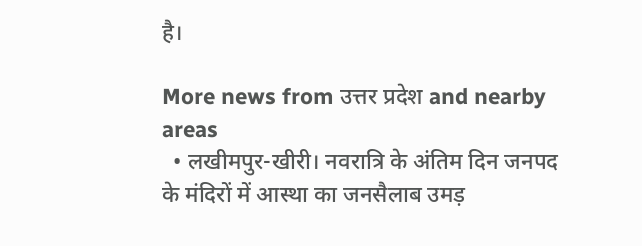है।

More news from उत्तर प्रदेश and nearby areas
  • लखीमपुर-खीरी। नवरात्रि के अंतिम दिन जनपद के मंदिरों में आस्था का जनसैलाब उमड़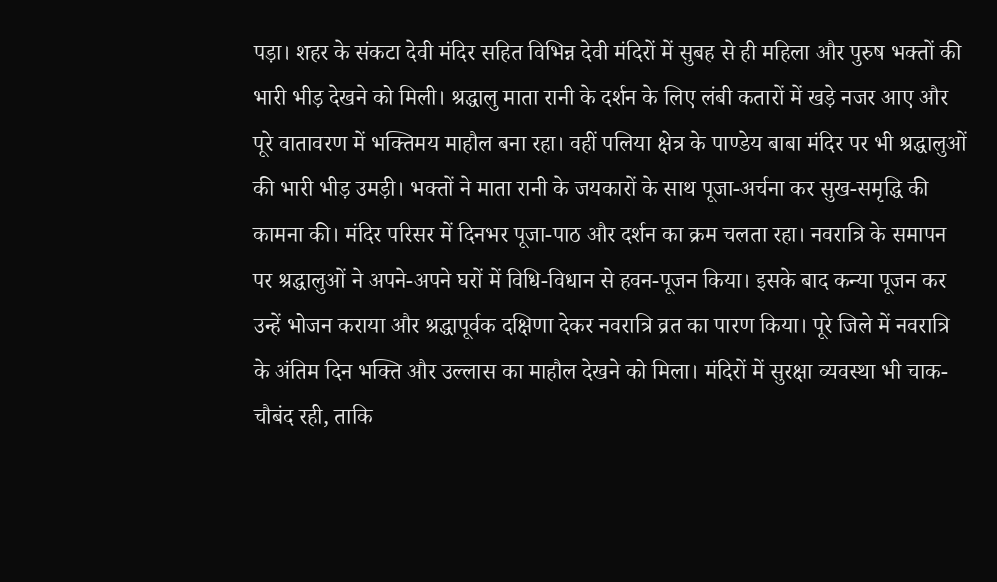पड़ा। शहर के संकटा देवी मंदिर सहित विभिन्न देवी मंदिरों में सुबह से ही महिला और पुरुष भक्तों की भारी भीड़ देखने को मिली। श्रद्धालु माता रानी के दर्शन के लिए लंबी कतारों में खड़े नजर आए और पूरे वातावरण में भक्तिमय माहौल बना रहा। वहीं पलिया क्षेत्र के पाण्डेय बाबा मंदिर पर भी श्रद्धालुओं की भारी भीड़ उमड़ी। भक्तों ने माता रानी के जयकारों के साथ पूजा-अर्चना कर सुख-समृद्धि की कामना की। मंदिर परिसर में दिनभर पूजा-पाठ और दर्शन का क्रम चलता रहा। नवरात्रि के समापन पर श्रद्धालुओं ने अपने-अपने घरों में विधि-विधान से हवन-पूजन किया। इसके बाद कन्या पूजन कर उन्हें भोजन कराया और श्रद्धापूर्वक दक्षिणा देकर नवरात्रि व्रत का पारण किया। पूरे जिले में नवरात्रि के अंतिम दिन भक्ति और उल्लास का माहौल देखने को मिला। मंदिरों में सुरक्षा व्यवस्था भी चाक-चौबंद रही, ताकि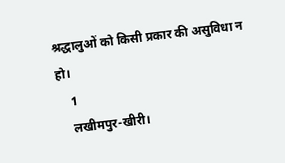श्रद्धालुओं को किसी प्रकार की असुविधा न हो।
    1
    लखीमपुर-खीरी।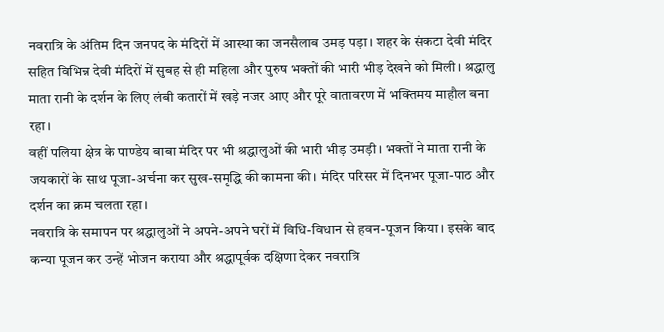नवरात्रि के अंतिम दिन जनपद के मंदिरों में आस्था का जनसैलाब उमड़ पड़ा। शहर के संकटा देवी मंदिर सहित विभिन्न देवी मंदिरों में सुबह से ही महिला और पुरुष भक्तों की भारी भीड़ देखने को मिली। श्रद्धालु माता रानी के दर्शन के लिए लंबी कतारों में खड़े नजर आए और पूरे वातावरण में भक्तिमय माहौल बना रहा।
वहीं पलिया क्षेत्र के पाण्डेय बाबा मंदिर पर भी श्रद्धालुओं की भारी भीड़ उमड़ी। भक्तों ने माता रानी के जयकारों के साथ पूजा-अर्चना कर सुख-समृद्धि की कामना की। मंदिर परिसर में दिनभर पूजा-पाठ और दर्शन का क्रम चलता रहा।
नवरात्रि के समापन पर श्रद्धालुओं ने अपने-अपने घरों में विधि-विधान से हवन-पूजन किया। इसके बाद कन्या पूजन कर उन्हें भोजन कराया और श्रद्धापूर्वक दक्षिणा देकर नवरात्रि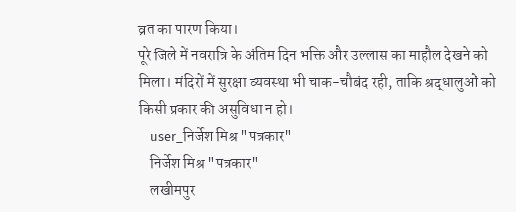व्रत का पारण किया।
पूरे जिले में नवरात्रि के अंतिम दिन भक्ति और उल्लास का माहौल देखने को मिला। मंदिरों में सुरक्षा व्यवस्था भी चाक-चौबंद रही, ताकि श्रद्धालुओं को किसी प्रकार की असुविधा न हो।
    user_निर्जेश मिश्र "पत्रकार"
    निर्जेश मिश्र "पत्रकार"
    लखीमपुर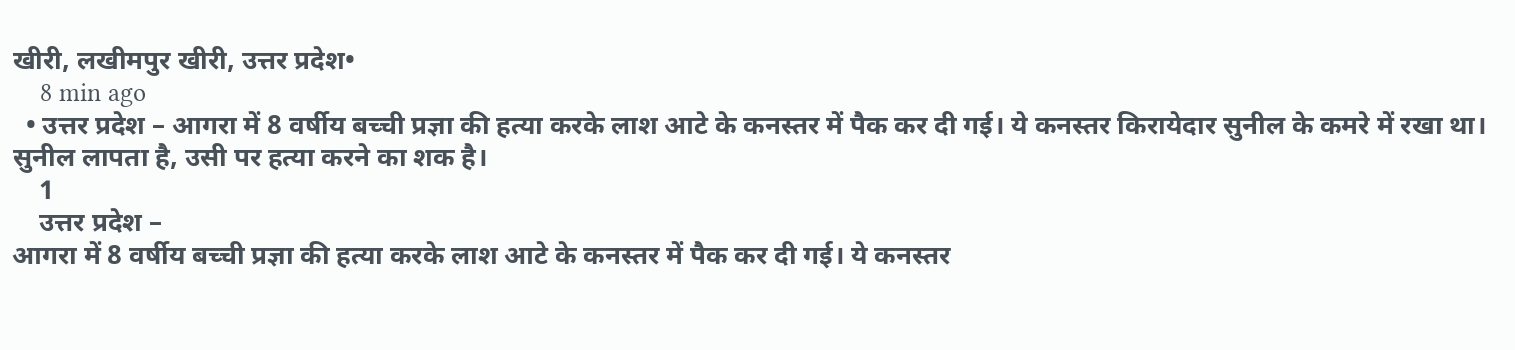खीरी, लखीमपुर खीरी, उत्तर प्रदेश•
    8 min ago
  • उत्तर प्रदेश – आगरा में 8 वर्षीय बच्ची प्रज्ञा की हत्या करके लाश आटे के कनस्तर में पैक कर दी गई। ये कनस्तर किरायेदार सुनील के कमरे में रखा था। सुनील लापता है, उसी पर हत्या करने का शक है।
    1
    उत्तर प्रदेश –
आगरा में 8 वर्षीय बच्ची प्रज्ञा की हत्या करके लाश आटे के कनस्तर में पैक कर दी गई। ये कनस्तर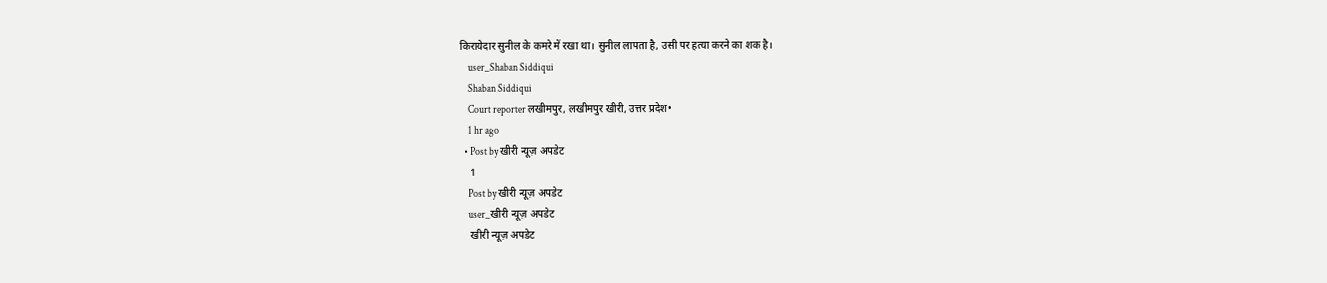किरायेदार सुनील के कमरे में रखा था। सुनील लापता है, उसी पर हत्या करने का शक है।
    user_Shaban Siddiqui
    Shaban Siddiqui
    Court reporter लखीमपुर, लखीमपुर खीरी, उत्तर प्रदेश•
    1 hr ago
  • Post by खीरी न्यूज़ अपडेट
    1
    Post by खीरी न्यूज़ अपडेट
    user_खीरी न्यूज़ अपडेट
    खीरी न्यूज़ अपडेट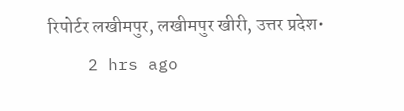रिपोर्टर लखीमपुर, लखीमपुर खीरी, उत्तर प्रदेश•
    2 hrs ago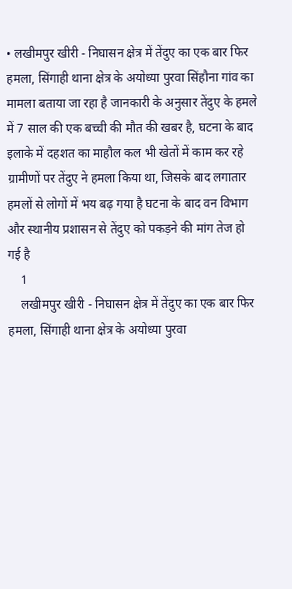• लखीमपुर खीरी - निघासन क्षेत्र में तेंदुए का एक बार फिर हमला, सिंगाही थाना क्षेत्र के अयोध्या पुरवा सिंहौना गांव का मामला बताया जा रहा है जानकारी के अनुसार तेंदुए के हमले में 7 साल की एक बच्ची की मौत की खबर है, घटना के बाद इलाके में दहशत का माहौल कल भी खेतों में काम कर रहे ग्रामीणों पर तेंदुए ने हमला किया था, जिसके बाद लगातार हमलों से लोगों में भय बढ़ गया है घटना के बाद वन विभाग और स्थानीय प्रशासन से तेंदुए को पकड़ने की मांग तेज हो गई है
    1
    लखीमपुर खीरी - निघासन क्षेत्र में तेंदुए का एक बार फिर हमला, सिंगाही थाना क्षेत्र के अयोध्या पुरवा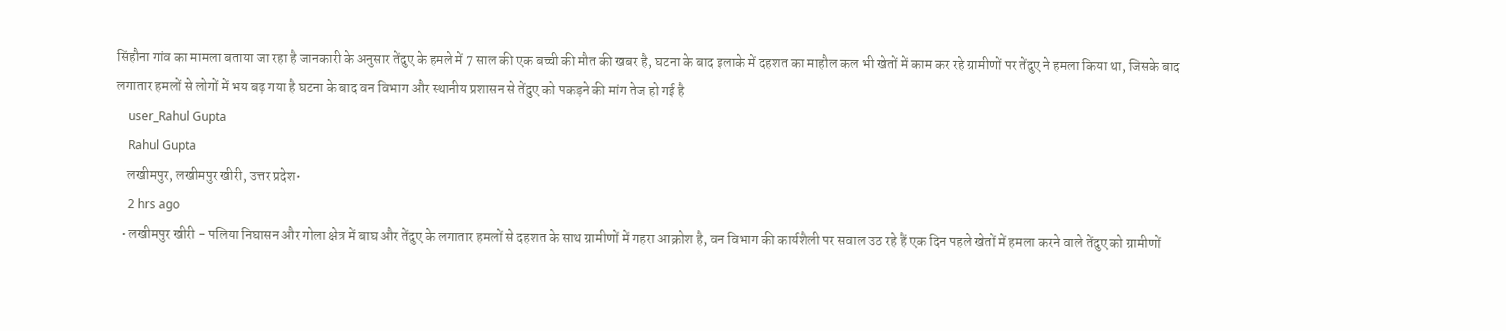सिंहौना गांव का मामला बताया जा रहा है जानकारी के अनुसार तेंदुए के हमले में 7 साल की एक बच्ची की मौत की खबर है, घटना के बाद इलाके में दहशत का माहौल कल भी खेतों में काम कर रहे ग्रामीणों पर तेंदुए ने हमला किया था, जिसके बाद लगातार हमलों से लोगों में भय बढ़ गया है घटना के बाद वन विभाग और स्थानीय प्रशासन से तेंदुए को पकड़ने की मांग तेज हो गई है
    user_Rahul Gupta
    Rahul Gupta
    लखीमपुर, लखीमपुर खीरी, उत्तर प्रदेश•
    2 hrs ago
  • लखीमपुर खीरी - पलिया निघासन और गोला क्षेत्र में बाघ और तेंदुए के लगातार हमलों से दहशत के साथ ग्रामीणों में गहरा आक्रोश है, वन विभाग की कार्यशैली पर सवाल उठ रहे हैं एक दिन पहले खेतों में हमला करने वाले तेंदुए को ग्रामीणों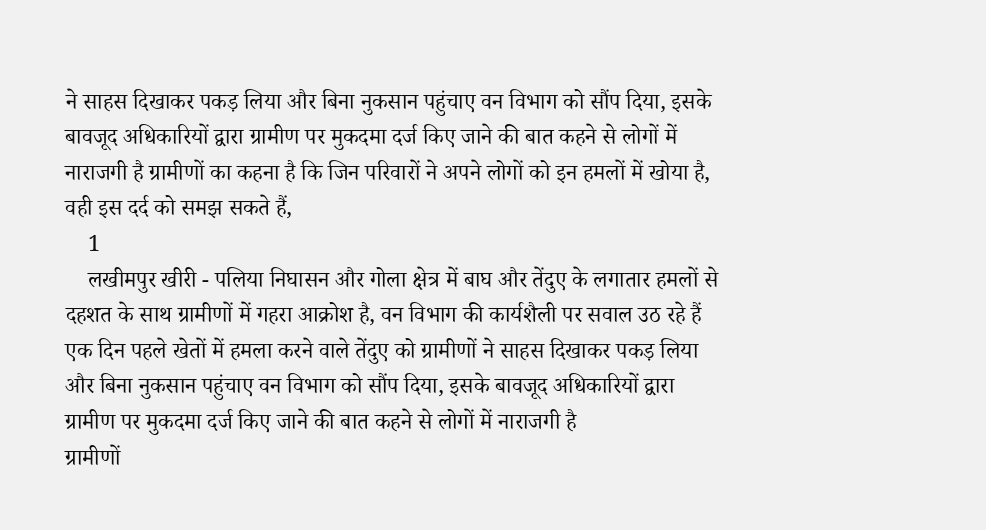ने साहस दिखाकर पकड़ लिया और बिना नुकसान पहुंचाए वन विभाग को सौंप दिया, इसके बावजूद अधिकारियों द्वारा ग्रामीण पर मुकदमा दर्ज किए जाने की बात कहने से लोगों में नाराजगी है ग्रामीणों का कहना है कि जिन परिवारों ने अपने लोगों को इन हमलों में खोया है, वही इस दर्द को समझ सकते हैं,
    1
    लखीमपुर खीरी - पलिया निघासन और गोला क्षेत्र में बाघ और तेंदुए के लगातार हमलों से दहशत के साथ ग्रामीणों में गहरा आक्रोश है, वन विभाग की कार्यशैली पर सवाल उठ रहे हैं
एक दिन पहले खेतों में हमला करने वाले तेंदुए को ग्रामीणों ने साहस दिखाकर पकड़ लिया और बिना नुकसान पहुंचाए वन विभाग को सौंप दिया, इसके बावजूद अधिकारियों द्वारा ग्रामीण पर मुकदमा दर्ज किए जाने की बात कहने से लोगों में नाराजगी है
ग्रामीणों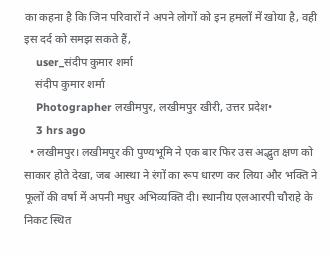का कहना है कि जिन परिवारों ने अपने लोगों को इन हमलों में खोया है, वही इस दर्द को समझ सकते हैं,
    user_संदीप कुमार शर्मा
    संदीप कुमार शर्मा
    Photographer लखीमपुर, लखीमपुर खीरी, उत्तर प्रदेश•
    3 hrs ago
  • लखीमपुर। लखीमपुर की पुण्यभूमि ने एक बार फिर उस अद्भुत क्षण को साकार होते देखा, जब आस्था ने रंगों का रूप धारण कर लिया और भक्ति ने फूलों की वर्षा में अपनी मधुर अभिव्यक्ति दी। स्थानीय एलआरपी चौराहे के निकट स्थित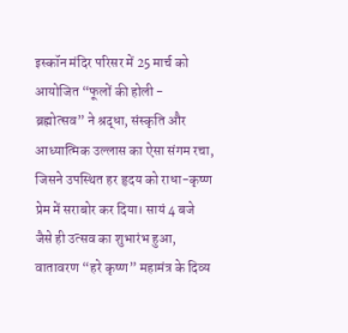इस्कॉन मंदिर परिसर में 25 मार्च को आयोजित “फूलों की होली - ब्रह्मोत्सव” ने श्रद्धा, संस्कृति और आध्यात्मिक उल्लास का ऐसा संगम रचा, जिसने उपस्थित हर हृदय को राधा-कृष्ण प्रेम में सराबोर कर दिया। सायं 4 बजे जैसे ही उत्सव का शुभारंभ हुआ, वातावरण “हरे कृष्ण” महामंत्र के दिव्य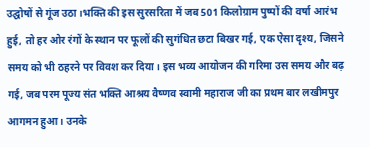उद्घोषों से गूंज उठा।भक्ति की इस सुरसरिता में जब 501 किलोग्राम पुष्पों की वर्षा आरंभ हुई, तो हर ओर रंगों के स्थान पर फूलों की सुगंधित छटा बिखर गई, एक ऐसा दृश्य, जिसने समय को भी ठहरने पर विवश कर दिया। इस भव्य आयोजन की गरिमा उस समय और बढ़ गई, जब परम पूज्य संत भक्ति आश्रय वैष्णव स्वामी महाराज जी का प्रथम बार लखीमपुर आगमन हुआ। उनके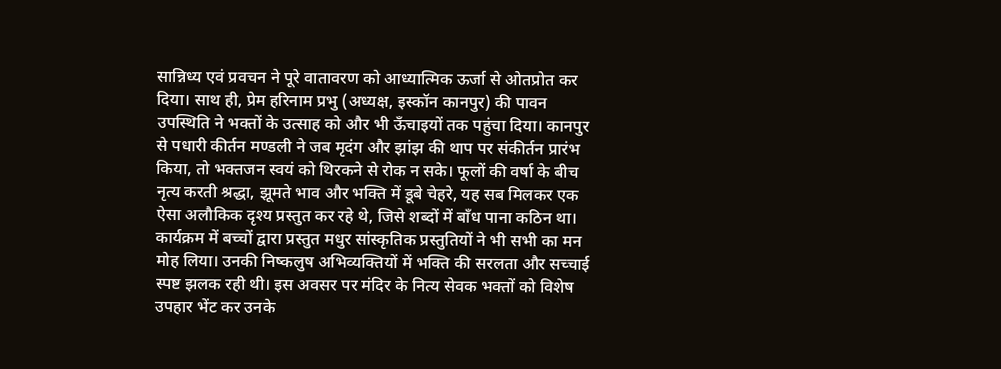सान्निध्य एवं प्रवचन ने पूरे वातावरण को आध्यात्मिक ऊर्जा से ओतप्रोत कर दिया। साथ ही, प्रेम हरिनाम प्रभु (अध्यक्ष, इस्कॉन कानपुर) की पावन उपस्थिति ने भक्तों के उत्साह को और भी ऊँचाइयों तक पहुंचा दिया। कानपुर से पधारी कीर्तन मण्डली ने जब मृदंग और झांझ की थाप पर संकीर्तन प्रारंभ किया, तो भक्तजन स्वयं को थिरकने से रोक न सके। फूलों की वर्षा के बीच नृत्य करती श्रद्धा, झूमते भाव और भक्ति में डूबे चेहरे, यह सब मिलकर एक ऐसा अलौकिक दृश्य प्रस्तुत कर रहे थे, जिसे शब्दों में बाँध पाना कठिन था। कार्यक्रम में बच्चों द्वारा प्रस्तुत मधुर सांस्कृतिक प्रस्तुतियों ने भी सभी का मन मोह लिया। उनकी निष्कलुष अभिव्यक्तियों में भक्ति की सरलता और सच्चाई स्पष्ट झलक रही थी। इस अवसर पर मंदिर के नित्य सेवक भक्तों को विशेष उपहार भेंट कर उनके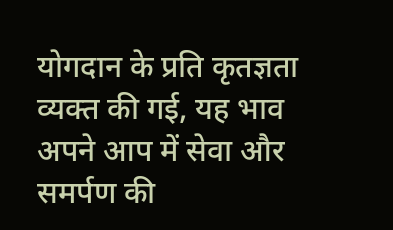योगदान के प्रति कृतज्ञता व्यक्त की गई, यह भाव अपने आप में सेवा और समर्पण की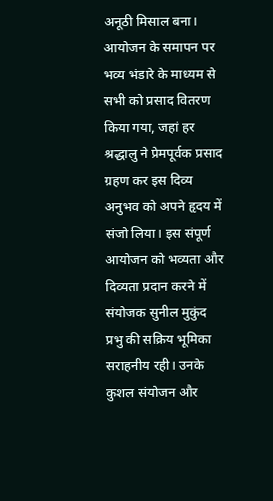अनूठी मिसाल बना। आयोजन के समापन पर भव्य भंडारे के माध्यम से सभी को प्रसाद वितरण किया गया, जहां हर श्रद्धालु ने प्रेमपूर्वक प्रसाद ग्रहण कर इस दिव्य अनुभव को अपने हृदय में संजो लिया। इस संपूर्ण आयोजन को भव्यता और दिव्यता प्रदान करने में संयोजक सुनील मुकुंद प्रभु की सक्रिय भूमिका सराहनीय रही। उनके कुशल संयोजन और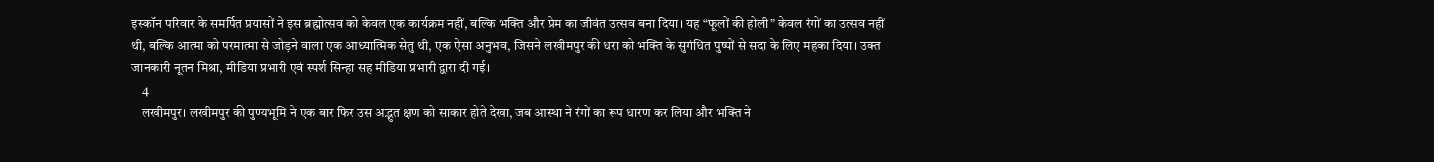इस्कॉन परिवार के समर्पित प्रयासों ने इस ब्रह्मोत्सव को केवल एक कार्यक्रम नहीं, बल्कि भक्ति और प्रेम का जीवंत उत्सव बना दिया। यह “फूलों की होली” केवल रंगों का उत्सव नहीं थी, बल्कि आत्मा को परमात्मा से जोड़ने वाला एक आध्यात्मिक सेतु थी, एक ऐसा अनुभव, जिसने लखीमपुर की धरा को भक्ति के सुगंधित पुष्पों से सदा के लिए महका दिया। उक्त जानकारी नूतन मिश्रा, मीडिया प्रभारी एवं स्पर्श सिन्हा सह मीडिया प्रभारी द्वारा दी गई।
    4
    लखीमपुर। लखीमपुर की पुण्यभूमि ने एक बार फिर उस अद्भुत क्षण को साकार होते देखा, जब आस्था ने रंगों का रूप धारण कर लिया और भक्ति ने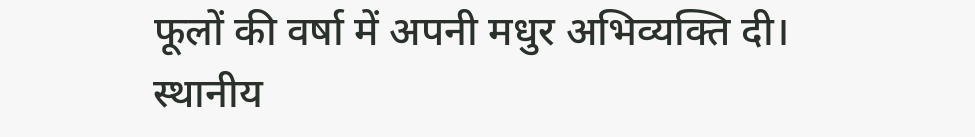फूलों की वर्षा में अपनी मधुर अभिव्यक्ति दी। स्थानीय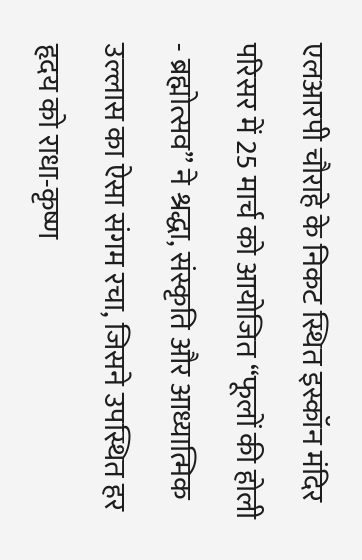एलआरपी चौराहे के निकट स्थित इस्कॉन मंदिर परिसर में 25 मार्च को आयोजित “फूलों की होली - ब्रह्मोत्सव” ने श्रद्धा, संस्कृति और आध्यात्मिक उल्लास का ऐसा संगम रचा, जिसने उपस्थित हर हृदय को राधा-कृष्ण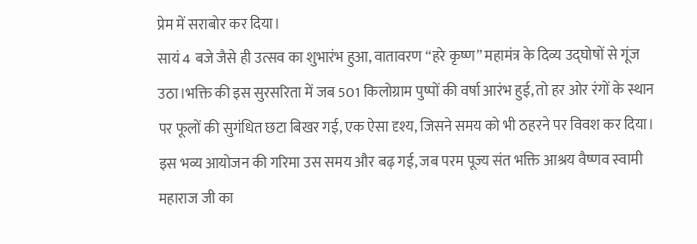प्रेम में सराबोर कर दिया।
सायं 4 बजे जैसे ही उत्सव का शुभारंभ हुआ, वातावरण “हरे कृष्ण” महामंत्र के दिव्य उद्घोषों से गूंज उठा।भक्ति की इस सुरसरिता में जब 501 किलोग्राम पुष्पों की वर्षा आरंभ हुई, तो हर ओर रंगों के स्थान पर फूलों की सुगंधित छटा बिखर गई, एक ऐसा दृश्य, जिसने समय को भी ठहरने पर विवश कर दिया। इस भव्य आयोजन की गरिमा उस समय और बढ़ गई, जब परम पूज्य संत भक्ति आश्रय वैष्णव स्वामी महाराज जी का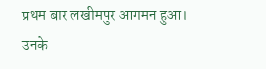प्रथम बार लखीमपुर आगमन हुआ। उनके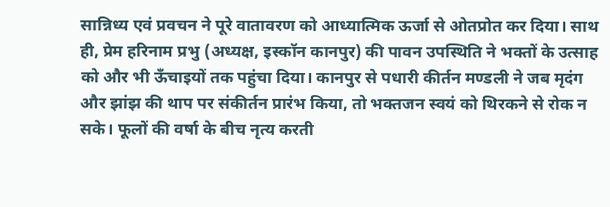सान्निध्य एवं प्रवचन ने पूरे वातावरण को आध्यात्मिक ऊर्जा से ओतप्रोत कर दिया। साथ ही, प्रेम हरिनाम प्रभु (अध्यक्ष, इस्कॉन कानपुर) की पावन उपस्थिति ने भक्तों के उत्साह को और भी ऊँचाइयों तक पहुंचा दिया। कानपुर से पधारी कीर्तन मण्डली ने जब मृदंग और झांझ की थाप पर संकीर्तन प्रारंभ किया, तो भक्तजन स्वयं को थिरकने से रोक न सके। फूलों की वर्षा के बीच नृत्य करती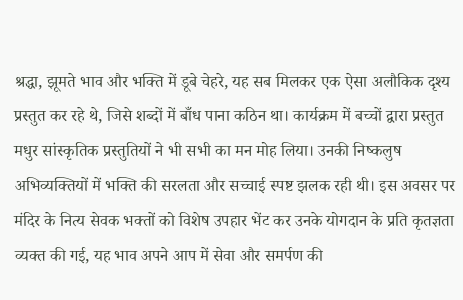श्रद्धा, झूमते भाव और भक्ति में डूबे चेहरे, यह सब मिलकर एक ऐसा अलौकिक दृश्य प्रस्तुत कर रहे थे, जिसे शब्दों में बाँध पाना कठिन था। कार्यक्रम में बच्चों द्वारा प्रस्तुत मधुर सांस्कृतिक प्रस्तुतियों ने भी सभी का मन मोह लिया। उनकी निष्कलुष अभिव्यक्तियों में भक्ति की सरलता और सच्चाई स्पष्ट झलक रही थी। इस अवसर पर मंदिर के नित्य सेवक भक्तों को विशेष उपहार भेंट कर उनके योगदान के प्रति कृतज्ञता व्यक्त की गई, यह भाव अपने आप में सेवा और समर्पण की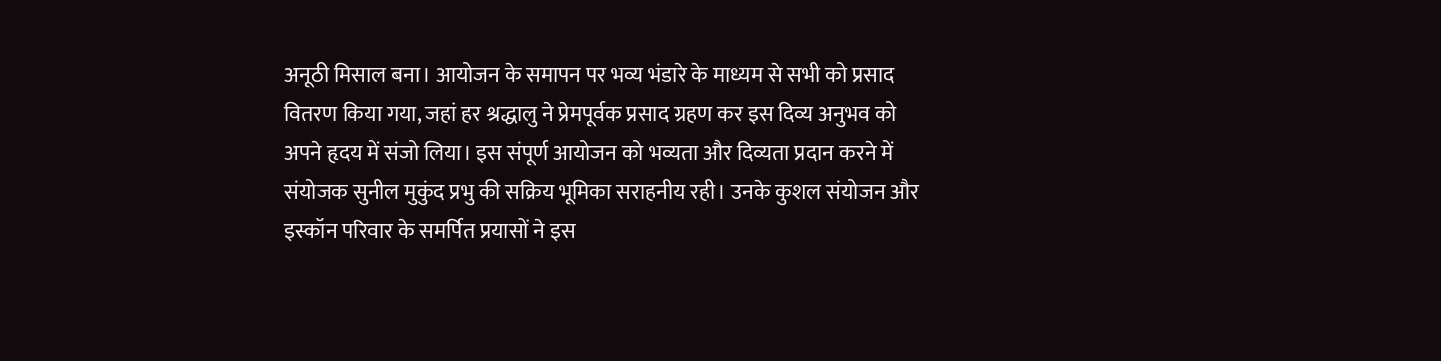अनूठी मिसाल बना। आयोजन के समापन पर भव्य भंडारे के माध्यम से सभी को प्रसाद वितरण किया गया, जहां हर श्रद्धालु ने प्रेमपूर्वक प्रसाद ग्रहण कर इस दिव्य अनुभव को अपने हृदय में संजो लिया। इस संपूर्ण आयोजन को भव्यता और दिव्यता प्रदान करने में संयोजक सुनील मुकुंद प्रभु की सक्रिय भूमिका सराहनीय रही। उनके कुशल संयोजन और इस्कॉन परिवार के समर्पित प्रयासों ने इस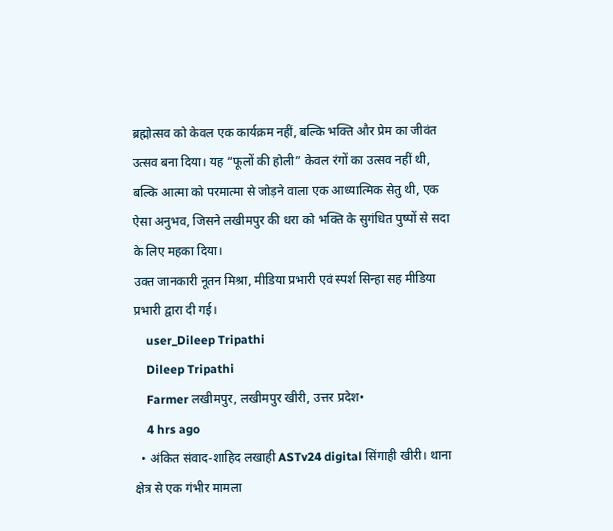ब्रह्मोत्सव को केवल एक कार्यक्रम नहीं, बल्कि भक्ति और प्रेम का जीवंत उत्सव बना दिया। यह “फूलों की होली” केवल रंगों का उत्सव नहीं थी, बल्कि आत्मा को परमात्मा से जोड़ने वाला एक आध्यात्मिक सेतु थी, एक ऐसा अनुभव, जिसने लखीमपुर की धरा को भक्ति के सुगंधित पुष्पों से सदा के लिए महका दिया।
उक्त जानकारी नूतन मिश्रा, मीडिया प्रभारी एवं स्पर्श सिन्हा सह मीडिया प्रभारी द्वारा दी गई।
    user_Dileep Tripathi
    Dileep Tripathi
    Farmer लखीमपुर, लखीमपुर खीरी, उत्तर प्रदेश•
    4 hrs ago
  • अंकित संवाद-शाहिद लखाही ASTv24 digital सिंगाही खीरी। थाना क्षेत्र से एक गंभीर मामला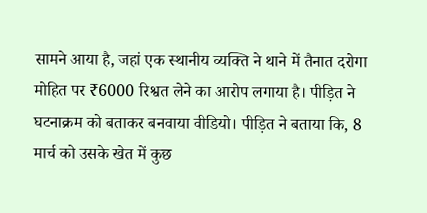सामने आया है, जहां एक स्थानीय व्यक्ति ने थाने में तैनात दरोगा मोहित पर ₹6000 रिश्वत लेने का आरोप लगाया है। पीड़ित ने घटनाक्रम को बताकर बनवाया वीडियो। पीड़ित ने बताया कि, 8 मार्च को उसके खेत में कुछ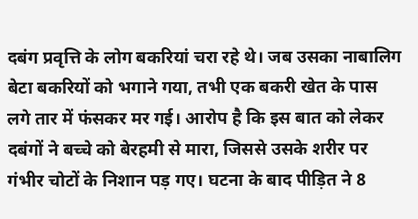दबंग प्रवृत्ति के लोग बकरियां चरा रहे थे। जब उसका नाबालिग बेटा बकरियों को भगाने गया, तभी एक बकरी खेत के पास लगे तार में फंसकर मर गई। आरोप है कि इस बात को लेकर दबंगों ने बच्चे को बेरहमी से मारा, जिससे उसके शरीर पर गंभीर चोटों के निशान पड़ गए। घटना के बाद पीड़ित ने 8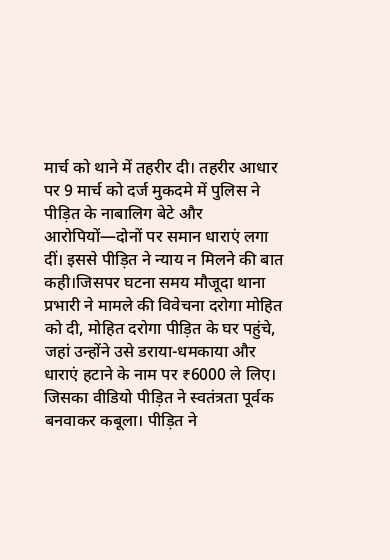मार्च को थाने में तहरीर दी। तहरीर आधार पर 9 मार्च को दर्ज मुकदमे में पुलिस ने पीड़ित के नाबालिग बेटे और आरोपियों—दोनों पर समान धाराएं लगा दीं। इससे पीड़ित ने न्याय न मिलने की बात कही।जिसपर घटना समय मौजूदा थाना प्रभारी ने मामले की विवेचना दरोगा मोहित को दी, मोहित दरोगा पीड़ित के घर पहुंचे, जहां उन्होंने उसे डराया-धमकाया और धाराएं हटाने के नाम पर ₹6000 ले लिए। जिसका वीडियो पीड़ित ने स्वतंत्रता पूर्वक बनवाकर कबूला। पीड़ित ने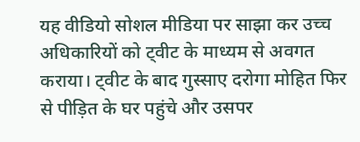यह वीडियो सोशल मीडिया पर साझा कर उच्च अधिकारियों को ट्वीट के माध्यम से अवगत कराया। ट्वीट के बाद गुस्साए दरोगा मोहित फिर से पीड़ित के घर पहुंचे और उसपर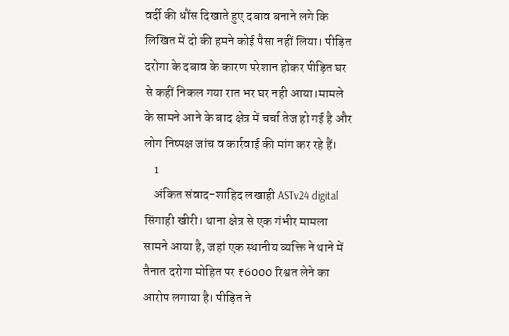वर्दी की धौंस दिखाते हुए दबाव बनाने लगे कि लिखित में दो की हमने कोई पैसा नहीं लिया। पीड़ित दरोगा के दबाव के कारण परेशान होकर पीड़ित घर से कहीं निकल गया रात भर घर नही आया।मामले के सामने आने के बाद क्षेत्र में चर्चा तेज हो गई है और लोग निष्पक्ष जांच व कार्रवाई की मांग कर रहे हैं।
    1
    अंकित संवाद-शाहिद लखाही ASTv24 digital
सिंगाही खीरी। थाना क्षेत्र से एक गंभीर मामला सामने आया है, जहां एक स्थानीय व्यक्ति ने थाने में तैनात दरोगा मोहित पर ₹6000 रिश्वत लेने का आरोप लगाया है। पीड़ित ने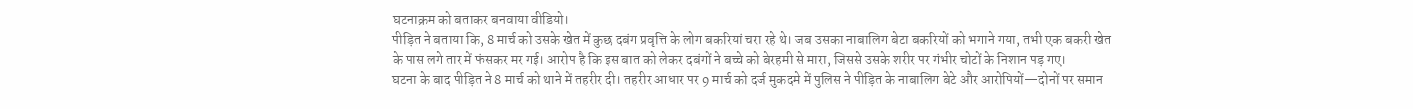घटनाक्रम को बताकर बनवाया वीडियो।
पीड़ित ने बताया कि, 8 मार्च को उसके खेत में कुछ दबंग प्रवृत्ति के लोग बकरियां चरा रहे थे। जब उसका नाबालिग बेटा बकरियों को भगाने गया, तभी एक बकरी खेत के पास लगे तार में फंसकर मर गई। आरोप है कि इस बात को लेकर दबंगों ने बच्चे को बेरहमी से मारा, जिससे उसके शरीर पर गंभीर चोटों के निशान पड़ गए।
घटना के बाद पीड़ित ने 8 मार्च को थाने में तहरीर दी। तहरीर आधार पर 9 मार्च को दर्ज मुकदमे में पुलिस ने पीड़ित के नाबालिग बेटे और आरोपियों—दोनों पर समान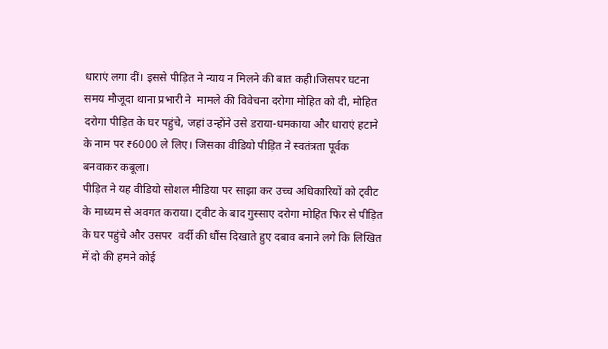धाराएं लगा दीं। इससे पीड़ित ने न्याय न मिलने की बात कही।जिसपर घटना समय मौजूदा थाना प्रभारी ने  मामले की विवेचना दरोगा मोहित को दी, मोहित दरोगा पीड़ित के घर पहुंचे, जहां उन्होंने उसे डराया-धमकाया और धाराएं हटाने के नाम पर ₹6000 ले लिए। जिसका वीडियो पीड़ित ने स्वतंत्रता पूर्वक बनवाकर कबूला।
पीड़ित ने यह वीडियो सोशल मीडिया पर साझा कर उच्च अधिकारियों को ट्वीट के माध्यम से अवगत कराया। ट्वीट के बाद गुस्साए दरोगा मोहित फिर से पीड़ित के घर पहुंचे और उसपर  वर्दी की धौंस दिखाते हुए दबाव बनाने लगे कि लिखित में दो की हमने कोई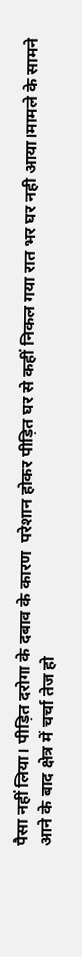पैसा नहीं लिया। पीड़ित दरोगा के दबाव के कारण  परेशान होकर पीड़ित घर से कहीं निकल गया रात भर घर नही आया।मामले के सामने आने के बाद क्षेत्र में चर्चा तेज हो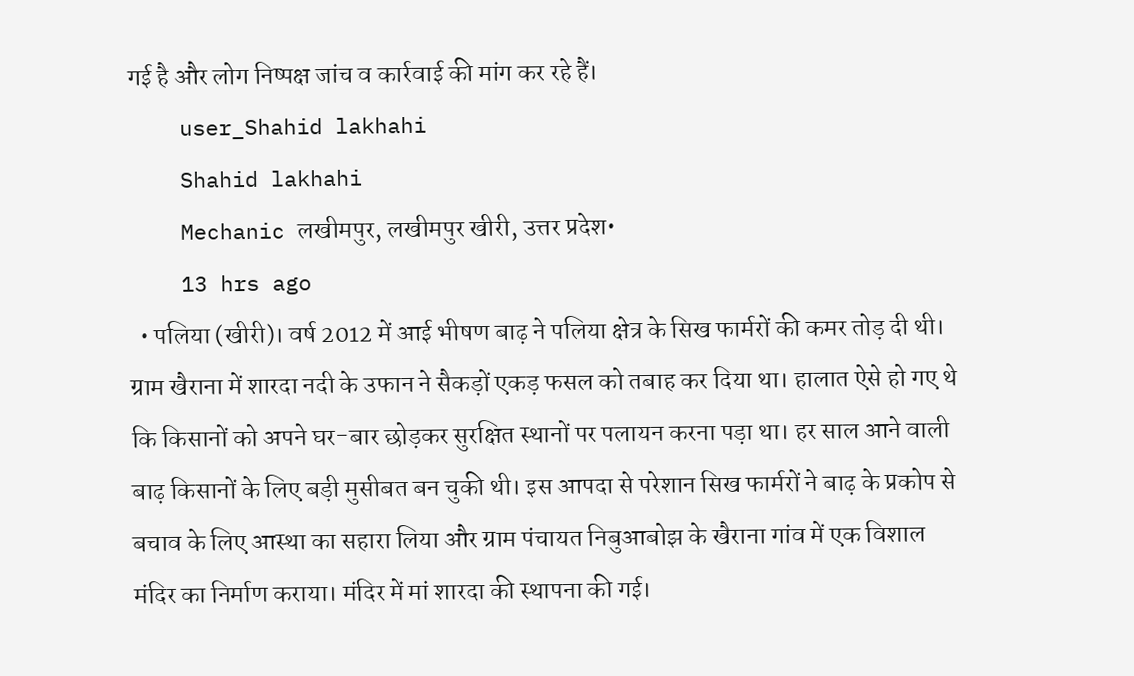गई है और लोग निष्पक्ष जांच व कार्रवाई की मांग कर रहे हैं।
    user_Shahid lakhahi
    Shahid lakhahi
    Mechanic लखीमपुर, लखीमपुर खीरी, उत्तर प्रदेश•
    13 hrs ago
  • पलिया (खीरी)। वर्ष 2012 में आई भीषण बाढ़ ने पलिया क्षेत्र के सिख फार्मरों की कमर तोड़ दी थी। ग्राम खैराना में शारदा नदी के उफान ने सैकड़ों एकड़ फसल को तबाह कर दिया था। हालात ऐसे हो गए थे कि किसानों को अपने घर-बार छोड़कर सुरक्षित स्थानों पर पलायन करना पड़ा था। हर साल आने वाली बाढ़ किसानों के लिए बड़ी मुसीबत बन चुकी थी। इस आपदा से परेशान सिख फार्मरों ने बाढ़ के प्रकोप से बचाव के लिए आस्था का सहारा लिया और ग्राम पंचायत निबुआबोझ के खैराना गांव में एक विशाल मंदिर का निर्माण कराया। मंदिर में मां शारदा की स्थापना की गई।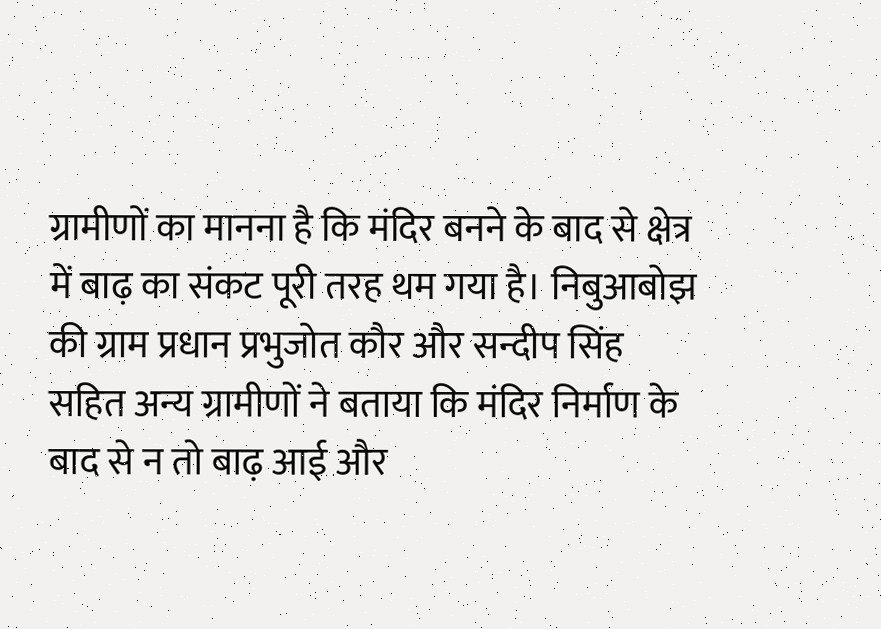ग्रामीणों का मानना है कि मंदिर बनने के बाद से क्षेत्र में बाढ़ का संकट पूरी तरह थम गया है। निबुआबोझ की ग्राम प्रधान प्रभुजोत कौर और सन्दीप सिंह सहित अन्य ग्रामीणों ने बताया कि मंदिर निर्माण के बाद से न तो बाढ़ आई और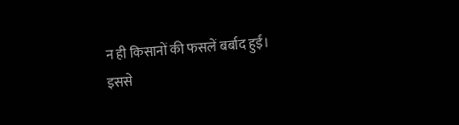न ही किसानों की फसलें बर्बाद हुईं। इससे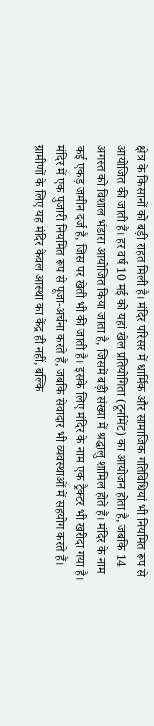क्षेत्र के किसानों को बड़ी राहत मिली है। मंदिर परिसर में धार्मिक और सामाजिक गतिविधियां भी नियमित रूप से आयोजित की जाती हैं। हर वर्ष 10 मई को यहां खेल प्रतियोगिता (टूर्नामेंट) का आयोजन होता है, जबकि 14 अगस्त को विशाल भंडारा आयोजित किया जाता है, जिसमें बड़ी संख्या में श्रद्धालु शामिल होते हैं। मंदिर के नाम कई एकड़ जमीन दर्ज है, जिस पर खेती भी की जाती है। इसके लिए मंदिर के नाम एक ट्रैक्टर भी खरीदा गया है। मंदिर में एक पुजारी नियमित रूप से पूजा-अर्चना करते हैं, जबकि सेवादार भी व्यवस्थाओं में सहयोग करते हैं। ग्रामीणों के लिए यह मंदिर केवल आस्था का केंद्र ही नहीं, बल्कि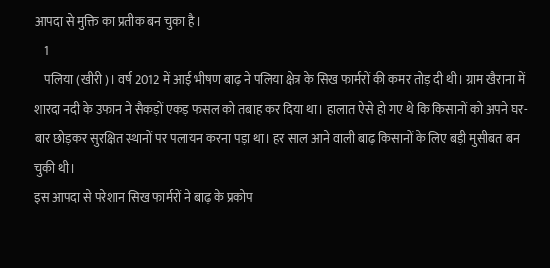आपदा से मुक्ति का प्रतीक बन चुका है।
    1
    पलिया (खीरी)। वर्ष 2012 में आई भीषण बाढ़ ने पलिया क्षेत्र के सिख फार्मरों की कमर तोड़ दी थी। ग्राम खैराना में शारदा नदी के उफान ने सैकड़ों एकड़ फसल को तबाह कर दिया था। हालात ऐसे हो गए थे कि किसानों को अपने घर-बार छोड़कर सुरक्षित स्थानों पर पलायन करना पड़ा था। हर साल आने वाली बाढ़ किसानों के लिए बड़ी मुसीबत बन चुकी थी।
इस आपदा से परेशान सिख फार्मरों ने बाढ़ के प्रकोप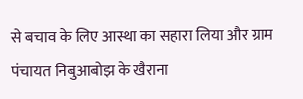से बचाव के लिए आस्था का सहारा लिया और ग्राम पंचायत निबुआबोझ के खैराना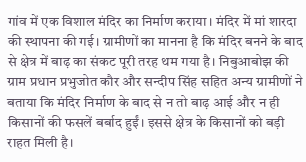गांव में एक विशाल मंदिर का निर्माण कराया। मंदिर में मां शारदा की स्थापना की गई। ग्रामीणों का मानना है कि मंदिर बनने के बाद से क्षेत्र में बाढ़ का संकट पूरी तरह थम गया है। निबुआबोझ की ग्राम प्रधान प्रभुजोत कौर और सन्दीप सिंह सहित अन्य ग्रामीणों ने बताया कि मंदिर निर्माण के बाद से न तो बाढ़ आई और न ही किसानों की फसलें बर्बाद हुईं। इससे क्षेत्र के किसानों को बड़ी राहत मिली है।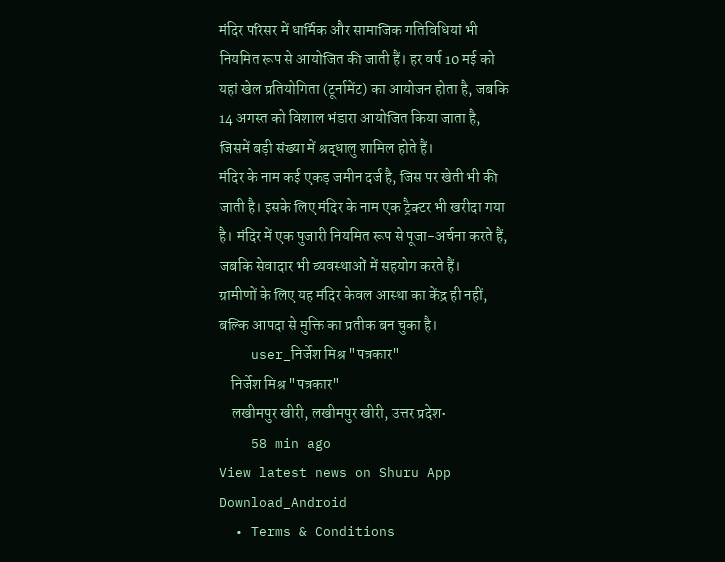मंदिर परिसर में धार्मिक और सामाजिक गतिविधियां भी नियमित रूप से आयोजित की जाती हैं। हर वर्ष 10 मई को यहां खेल प्रतियोगिता (टूर्नामेंट) का आयोजन होता है, जबकि 14 अगस्त को विशाल भंडारा आयोजित किया जाता है, जिसमें बड़ी संख्या में श्रद्धालु शामिल होते हैं।
मंदिर के नाम कई एकड़ जमीन दर्ज है, जिस पर खेती भी की जाती है। इसके लिए मंदिर के नाम एक ट्रैक्टर भी खरीदा गया है। मंदिर में एक पुजारी नियमित रूप से पूजा-अर्चना करते हैं, जबकि सेवादार भी व्यवस्थाओं में सहयोग करते हैं।
ग्रामीणों के लिए यह मंदिर केवल आस्था का केंद्र ही नहीं, बल्कि आपदा से मुक्ति का प्रतीक बन चुका है।
    user_निर्जेश मिश्र "पत्रकार"
    निर्जेश मिश्र "पत्रकार"
    लखीमपुर खीरी, लखीमपुर खीरी, उत्तर प्रदेश•
    58 min ago
View latest news on Shuru App
Download_Android
  • Terms & Conditions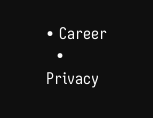• Career
  • Privacy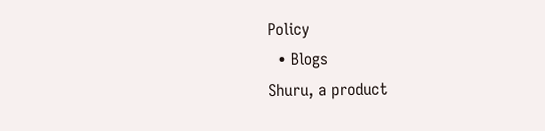Policy
  • Blogs
Shuru, a product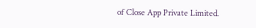of Close App Private Limited.